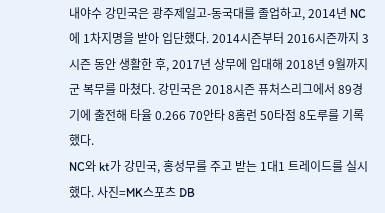내야수 강민국은 광주제일고-동국대를 졸업하고, 2014년 NC에 1차지명을 받아 입단했다. 2014시즌부터 2016시즌까지 3시즌 동안 생활한 후, 2017년 상무에 입대해 2018년 9월까지 군 복무를 마쳤다. 강민국은 2018시즌 퓨처스리그에서 89경기에 출전해 타율 0.266 70안타 8홈런 50타점 8도루를 기록했다.
NC와 kt가 강민국, 홍성무를 주고 받는 1대1 트레이드를 실시했다. 사진=MK스포츠 DB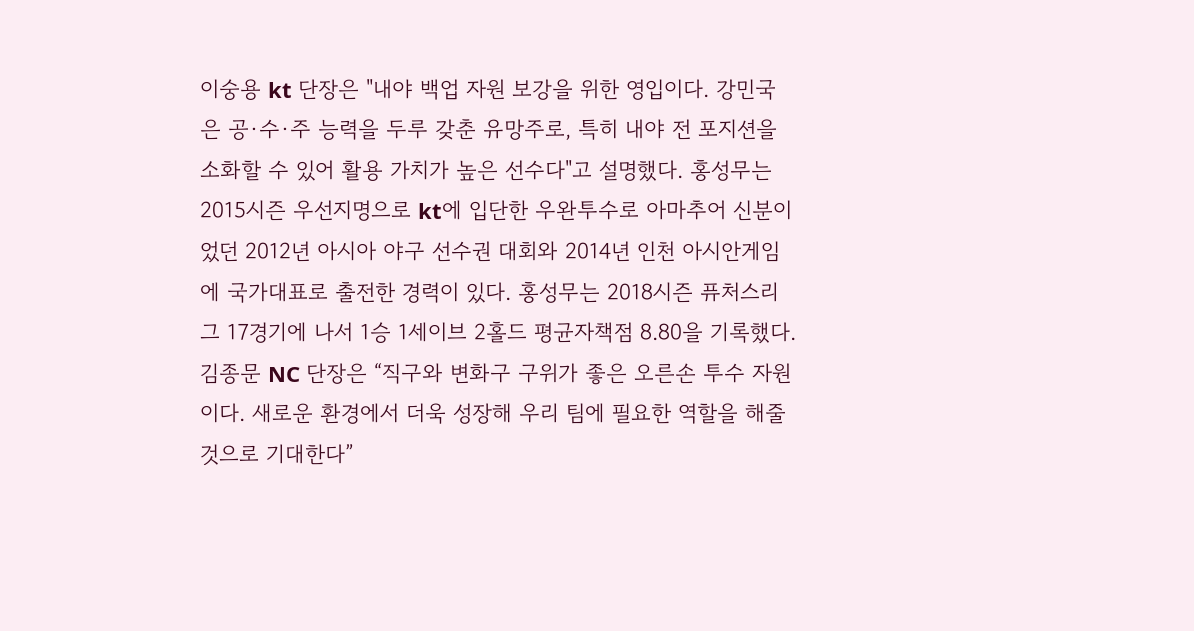이숭용 kt 단장은 "내야 백업 자원 보강을 위한 영입이다. 강민국은 공·수·주 능력을 두루 갖춘 유망주로, 특히 내야 전 포지션을 소화할 수 있어 활용 가치가 높은 선수다"고 설명했다. 홍성무는 2015시즌 우선지명으로 kt에 입단한 우완투수로 아마추어 신분이었던 2012년 아시아 야구 선수권 대회와 2014년 인천 아시안게임에 국가대표로 출전한 경력이 있다. 홍성무는 2018시즌 퓨처스리그 17경기에 나서 1승 1세이브 2홀드 평균자책점 8.80을 기록했다.
김종문 NC 단장은 “직구와 변화구 구위가 좋은 오른손 투수 자원이다. 새로운 환경에서 더욱 성장해 우리 팀에 필요한 역할을 해줄 것으로 기대한다”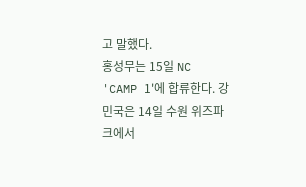고 말했다.
홍성무는 15일 NC 'CAMP 1'에 합류한다. 강민국은 14일 수원 위즈파크에서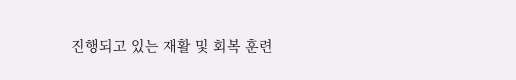진행되고 있는 재활 및 회복 훈련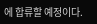에 합류할 예정이다.